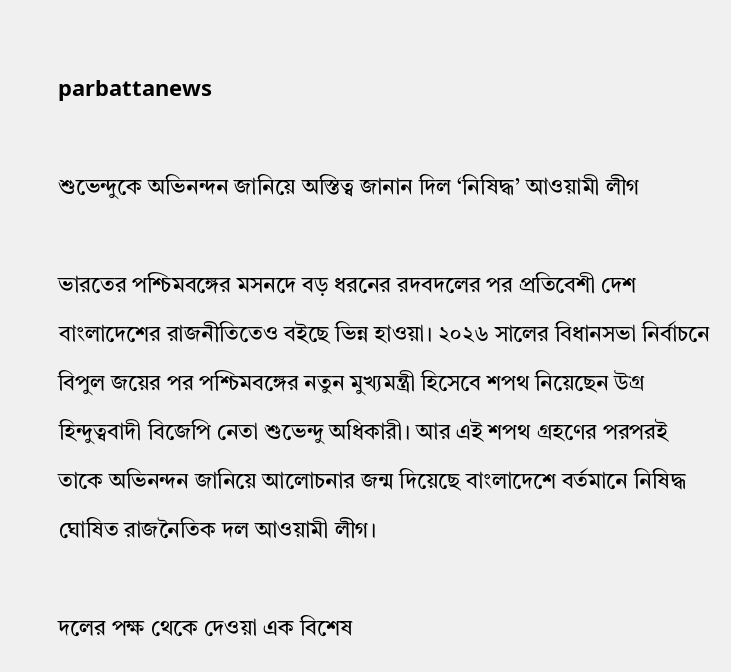parbattanews

শুভেন্দুকে অভিনন্দন জানিয়ে অস্তিত্ব জানান দিল ‘নিষিদ্ধ’ আওয়ামী লীগ

ভারতের পশ্চিমবঙ্গের মসনদে বড় ধরনের রদবদলের পর প্রতিবেশী দেশ বাংলাদেশের রাজনীতিতেও বইছে ভিন্ন হাওয়া। ২০২৬ সালের বিধানসভা নির্বাচনে বিপুল জয়ের পর পশ্চিমবঙ্গের নতুন মুখ্যমন্ত্রী হিসেবে শপথ নিয়েছেন উগ্র হিন্দুত্ববাদী বিজেপি নেতা শুভেন্দু অধিকারী। আর এই শপথ গ্রহণের পরপরই তাকে অভিনন্দন জানিয়ে আলোচনার জন্ম দিয়েছে বাংলাদেশে বর্তমানে নিষিদ্ধ ঘোষিত রাজনৈতিক দল আওয়ামী লীগ।

দলের পক্ষ থেকে দেওয়া এক বিশেষ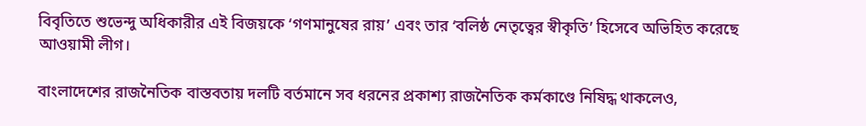বিবৃতিতে শুভেন্দু অধিকারীর এই বিজয়কে ‘গণমানুষের রায়’ এবং তার ‘বলিষ্ঠ নেতৃত্বের স্বীকৃতি’ হিসেবে অভিহিত করেছে আওয়ামী লীগ।

বাংলাদেশের রাজনৈতিক বাস্তবতায় দলটি বর্তমানে সব ধরনের প্রকাশ্য রাজনৈতিক কর্মকাণ্ডে নিষিদ্ধ থাকলেও,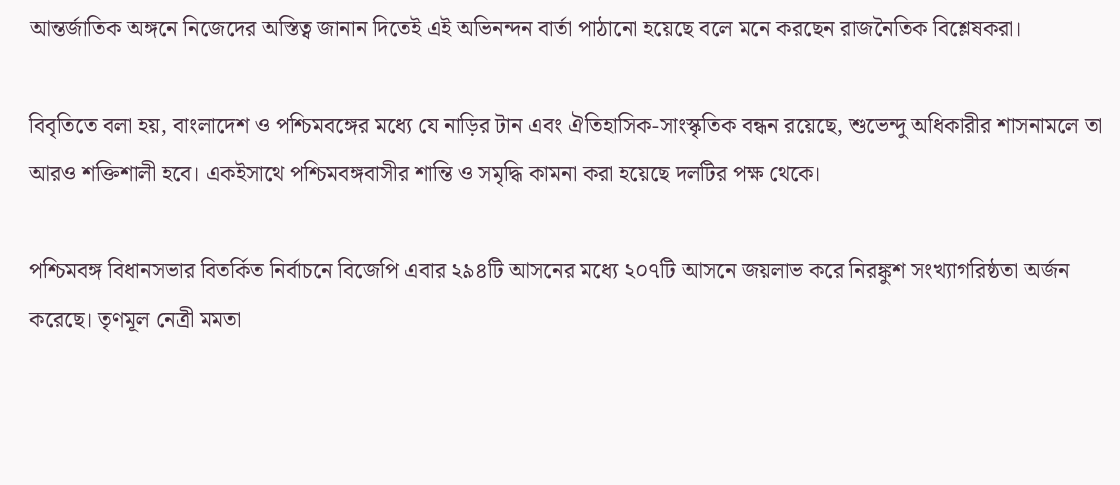আন্তর্জাতিক অঙ্গনে নিজেদের অস্তিত্ব জানান দিতেই এই অভিনন্দন বার্তা পাঠানো হয়েছে বলে মনে করছেন রাজনৈতিক বিশ্লেষকরা।

বিবৃতিতে বলা হয়, বাংলাদেশ ও পশ্চিমবঙ্গের মধ্যে যে নাড়ির টান এবং ঐতিহাসিক-সাংস্কৃতিক বন্ধন রয়েছে, শুভেন্দু অধিকারীর শাসনামলে তা আরও শক্তিশালী হবে। একইসাথে পশ্চিমবঙ্গবাসীর শান্তি ও সমৃদ্ধি কামনা করা হয়েছে দলটির পক্ষ থেকে।

পশ্চিমবঙ্গ বিধানসভার বিতর্কিত নির্বাচনে বিজেপি এবার ২৯৪টি আসনের মধ্যে ২০৭টি আসনে জয়লাভ করে নিরঙ্কুশ সংখ্যাগরিষ্ঠতা অর্জন করেছে। তৃণমূল নেত্রী মমতা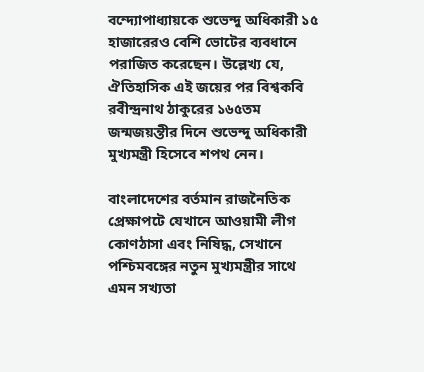বন্দ্যোপাধ্যায়কে শুভেন্দু অধিকারী ১৫ হাজারেরও বেশি ভোটের ব্যবধানে পরাজিত করেছেন। উল্লেখ্য যে, ঐতিহাসিক এই জয়ের পর বিশ্বকবি রবীন্দ্রনাথ ঠাকুরের ১৬৫তম জন্মজয়ন্তীর দিনে শুভেন্দু অধিকারী মুখ্যমন্ত্রী হিসেবে শপথ নেন।

বাংলাদেশের বর্তমান রাজনৈতিক প্রেক্ষাপটে যেখানে আওয়ামী লীগ কোণঠাসা এবং নিষিদ্ধ, সেখানে পশ্চিমবঙ্গের নতুন মুখ্যমন্ত্রীর সাথে এমন সখ্যতা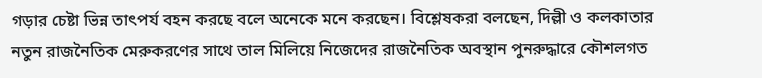গড়ার চেষ্টা ভিন্ন তাৎপর্য বহন করছে বলে অনেকে মনে করছেন। বিশ্লেষকরা বলছেন, দিল্লী ও কলকাতার নতুন রাজনৈতিক মেরুকরণের সাথে তাল মিলিয়ে নিজেদের রাজনৈতিক অবস্থান পুনরুদ্ধারে কৌশলগত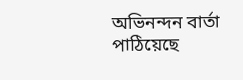অভিনন্দন বার্তা পাঠিয়েছে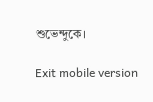শুভেন্দুকে।

Exit mobile version